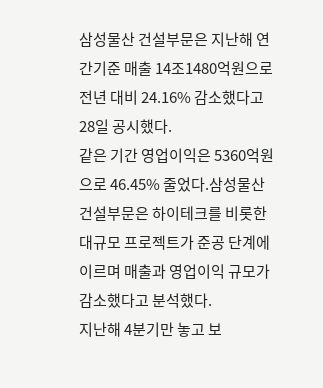삼성물산 건설부문은 지난해 연간기준 매출 14조1480억원으로 전년 대비 24.16% 감소했다고 28일 공시했다.
같은 기간 영업이익은 5360억원으로 46.45% 줄었다.삼성물산 건설부문은 하이테크를 비롯한 대규모 프로젝트가 준공 단계에 이르며 매출과 영업이익 규모가 감소했다고 분석했다.
지난해 4분기만 놓고 보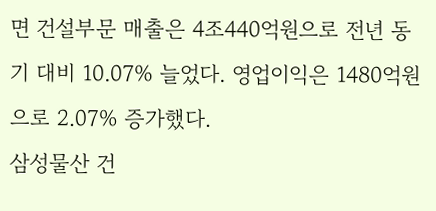면 건설부문 매출은 4조440억원으로 전년 동기 대비 10.07% 늘었다. 영업이익은 1480억원으로 2.07% 증가했다.
삼성물산 건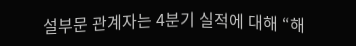설부문 관계자는 4분기 실적에 대해 “해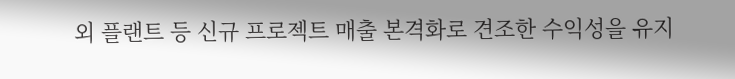외 플랜트 등 신규 프로젝트 매출 본격화로 견조한 수익성을 유지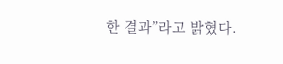한 결과”라고 밝혔다.